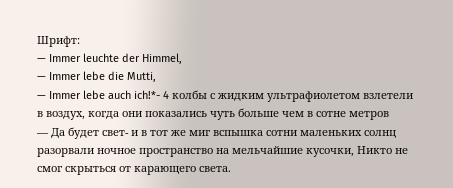Шрифт:
— Immer leuchte der Himmel,
— Immer lebe die Mutti,
— Immer lebe auch ich!*- 4 колбы с жидким ультрафиолетом взлетели в воздух, когда они показались чуть больше чем в сотне метров
— Да будет свет- и в тот же миг вспышка сотни маленьких солнц разорвали ночное пространство на мельчайшие кусочки, Никто не смог скрыться от карающего света.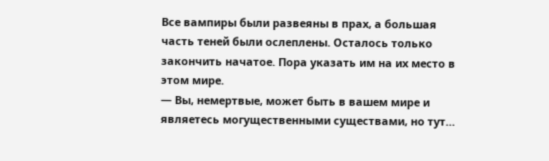Все вампиры были развеяны в прах, а большая часть теней были ослеплены. Осталось только закончить начатое. Пора указать им на их место в этом мире.
— Вы, немертвые, может быть в вашем мире и являетесь могущественными существами, но тут…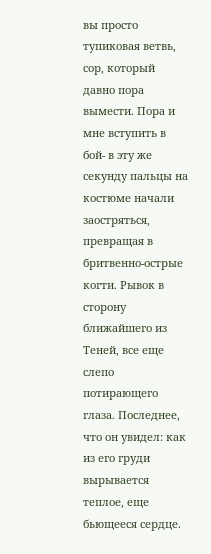вы просто тупиковая ветвь, сор, который давно пора вымести. Пора и мне вступить в бой- в эту же секунду пальцы на костюме начали заостряться, превращая в бритвенно-острые когти. Рывок в сторону ближайшего из Теней, все еще слепо потирающего глаза. Последнее, что он увидел: как из его груди вырывается теплое, еще бьющееся сердце.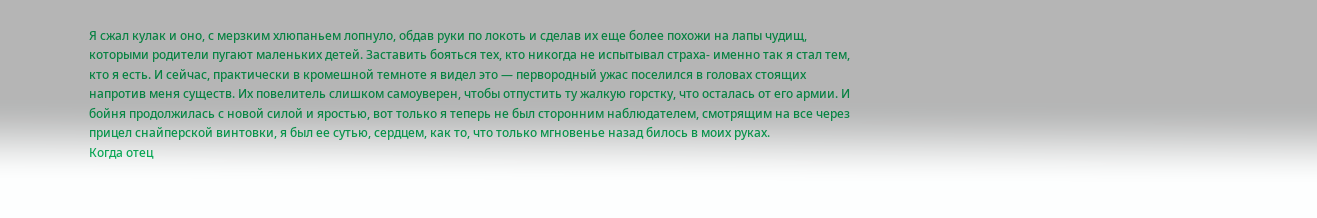Я сжал кулак и оно, с мерзким хлюпаньем лопнуло, обдав руки по локоть и сделав их еще более похожи на лапы чудищ, которыми родители пугают маленьких детей. Заставить бояться тех, кто никогда не испытывал страха- именно так я стал тем, кто я есть. И сейчас, практически в кромешной темноте я видел это — первородный ужас поселился в головах стоящих напротив меня существ. Их повелитель слишком самоуверен, чтобы отпустить ту жалкую горстку, что осталась от его армии. И бойня продолжилась с новой силой и яростью, вот только я теперь не был сторонним наблюдателем, смотрящим на все через прицел снайперской винтовки, я был ее сутью, сердцем, как то, что только мгновенье назад билось в моих руках.
Когда отец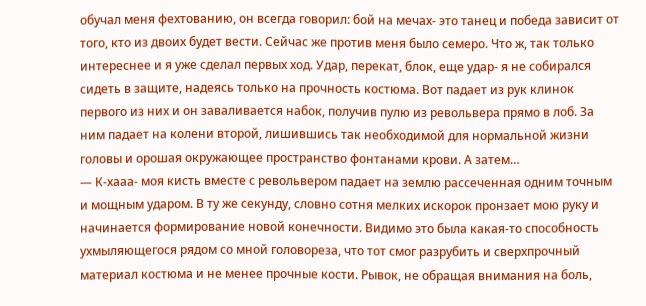обучал меня фехтованию, он всегда говорил: бой на мечах- это танец и победа зависит от того, кто из двоих будет вести. Сейчас же против меня было семеро. Что ж, так только интереснее и я уже сделал первых ход. Удар, перекат, блок, еще удар- я не собирался сидеть в защите, надеясь только на прочность костюма. Вот падает из рук клинок первого из них и он заваливается набок, получив пулю из револьвера прямо в лоб. За ним падает на колени второй, лишившись так необходимой для нормальной жизни головы и орошая окружающее пространство фонтанами крови. А затем…
— К-хааа- моя кисть вместе с револьвером падает на землю рассеченная одним точным и мощным ударом. В ту же секунду, словно сотня мелких искорок пронзает мою руку и начинается формирование новой конечности. Видимо это была какая-то способность ухмыляющегося рядом со мной головореза, что тот смог разрубить и сверхпрочный материал костюма и не менее прочные кости. Рывок, не обращая внимания на боль,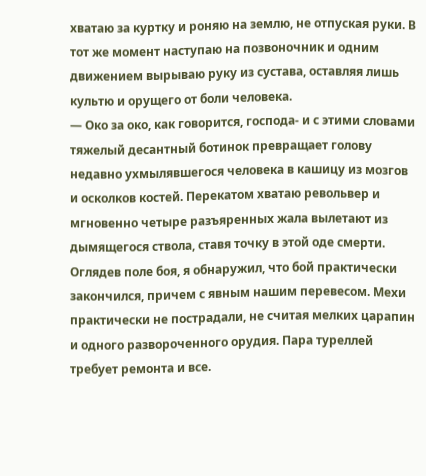хватаю за куртку и роняю на землю, не отпуская руки. В тот же момент наступаю на позвоночник и одним движением вырываю руку из сустава, оставляя лишь культю и орущего от боли человека.
— Око за око, как говорится, господа- и с этими словами тяжелый десантный ботинок превращает голову недавно ухмылявшегося человека в кашицу из мозгов и осколков костей. Перекатом хватаю револьвер и мгновенно четыре разъяренных жала вылетают из дымящегося ствола, ставя точку в этой оде смерти.
Оглядев поле боя, я обнаружил, что бой практически закончился, причем с явным нашим перевесом. Мехи практически не пострадали, не считая мелких царапин и одного развороченного орудия. Пара туреллей требует ремонта и все.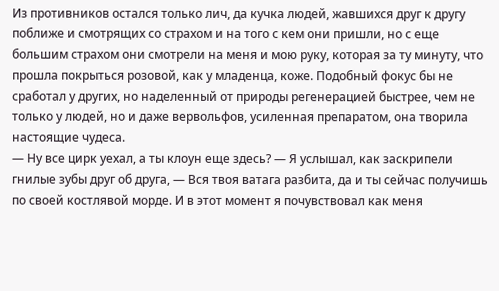Из противников остался только лич, да кучка людей, жавшихся друг к другу поближе и смотрящих со страхом и на того с кем они пришли, но с еще большим страхом они смотрели на меня и мою руку, которая за ту минуту, что прошла покрыться розовой, как у младенца, коже. Подобный фокус бы не сработал у других, но наделенный от природы регенерацией быстрее, чем не только у людей, но и даже вервольфов, усиленная препаратом, она творила настоящие чудеса.
— Ну все цирк уехал, а ты клоун еще здесь? — Я услышал, как заскрипели гнилые зубы друг об друга, — Вся твоя ватага разбита, да и ты сейчас получишь по своей костлявой морде. И в этот момент я почувствовал как меня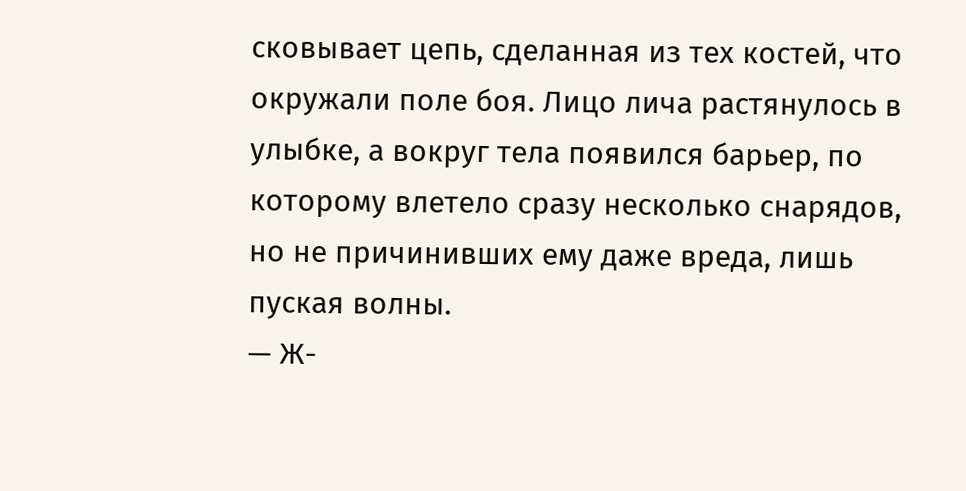сковывает цепь, сделанная из тех костей, что окружали поле боя. Лицо лича растянулось в улыбке, а вокруг тела появился барьер, по которому влетело сразу несколько снарядов, но не причинивших ему даже вреда, лишь пуская волны.
— Ж-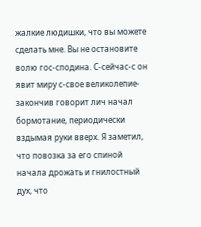жалкие людишки, что вы можете сделать мне. Вы не остановите волю гос-сподина. С-сейчас-с он явит миру с-свое великолепие- закончив говорит лич начал бормотание, периодически вздымая руки вверх. Я заметил, что повозка за его спиной начала дрожать и гнилостный дух, что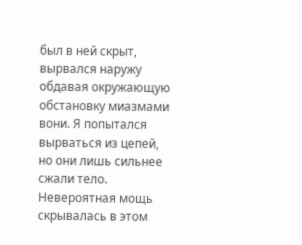был в ней скрыт, вырвался наружу обдавая окружающую обстановку миазмами вони. Я попытался вырваться из цепей, но они лишь сильнее сжали тело. Невероятная мощь скрывалась в этом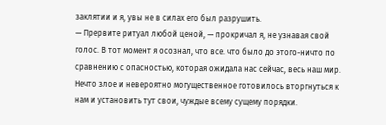заклятии и я, увы не в силах его был разрушить.
— Прервите ритуал любой ценой, — прокричал я, не узнавая свой голос. В тот момент я осознал, что все. что было до этого-ничто по сравнению с опасностью, которая ожидала нас сейчас, весь наш мир. Нечто злое и невероятно могущественное готовилось вторгнуться к нам и установить тут свои, чуждые всему сущему порядки.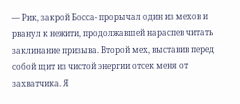— Рик, закрой Босса- прорычал один из мехов и рванул к нежити, продолжавшей нараспев читать заклинание призыва. Второй мех, выставив перед собой щит из чистой энергии отсек меня от захватчика. Я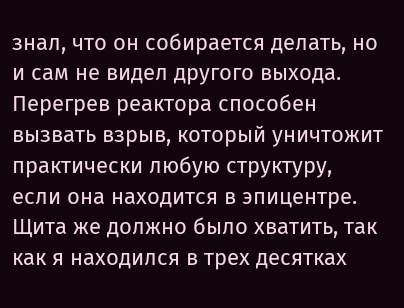знал, что он собирается делать, но и сам не видел другого выхода. Перегрев реактора способен вызвать взрыв, который уничтожит практически любую структуру, если она находится в эпицентре. Щита же должно было хватить, так как я находился в трех десятках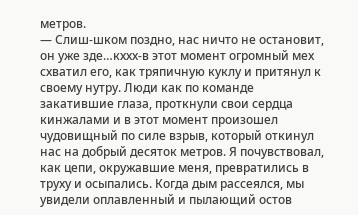метров.
— Слиш-шком поздно, нас ничто не остановит, он уже зде…кххх-в этот момент огромный мех схватил его, как тряпичную куклу и притянул к своему нутру. Люди как по команде закатившие глаза, проткнули свои сердца кинжалами и в этот момент произошел чудовищный по силе взрыв, который откинул нас на добрый десяток метров. Я почувствовал, как цепи, окружавшие меня, превратились в труху и осыпались. Когда дым рассеялся, мы увидели оплавленный и пылающий остов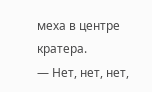меха в центре кратера.
— Нет, нет, нет,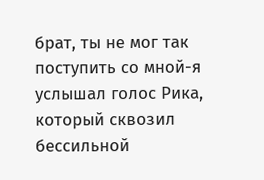брат, ты не мог так поступить со мной-я услышал голос Рика, который сквозил бессильной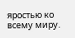яростью ко всему миру.